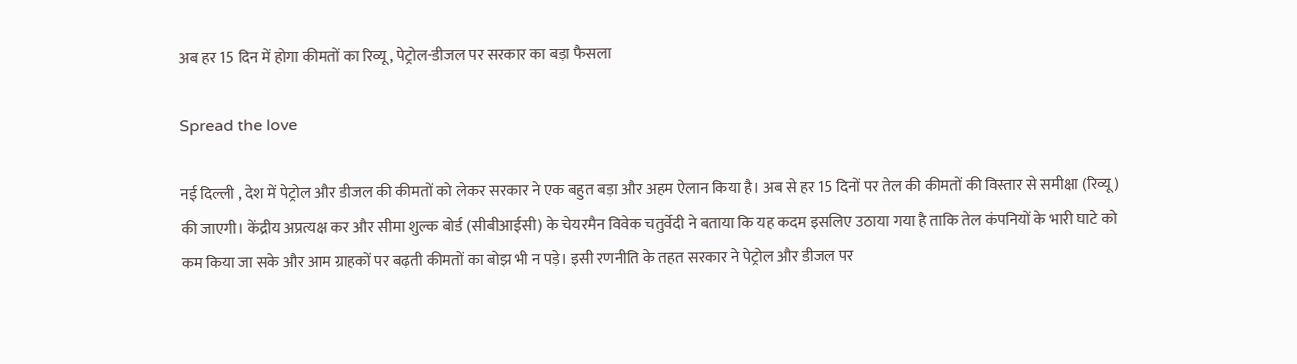अब हर 15 दिन में होगा कीमतों का रिव्यू, पेट्रोल-डीजल पर सरकार का बड़ा फैसला

Spread the love

नई दिल्ली , देश में पेट्रोल और डीजल की कीमतों को लेकर सरकार ने एक बहुत बड़ा और अहम ऐलान किया है। अब से हर 15 दिनों पर तेल की कीमतों की विस्तार से समीक्षा (रिव्यू) की जाएगी। केंद्रीय अप्रत्यक्ष कर और सीमा शुल्क बोर्ड (सीबीआईसी) के चेयरमैन विवेक चतुर्वेदी ने बताया कि यह कदम इसलिए उठाया गया है ताकि तेल कंपनियों के भारी घाटे को कम किया जा सके और आम ग्राहकों पर बढ़ती कीमतों का बोझ भी न पड़े। इसी रणनीति के तहत सरकार ने पेट्रोल और डीजल पर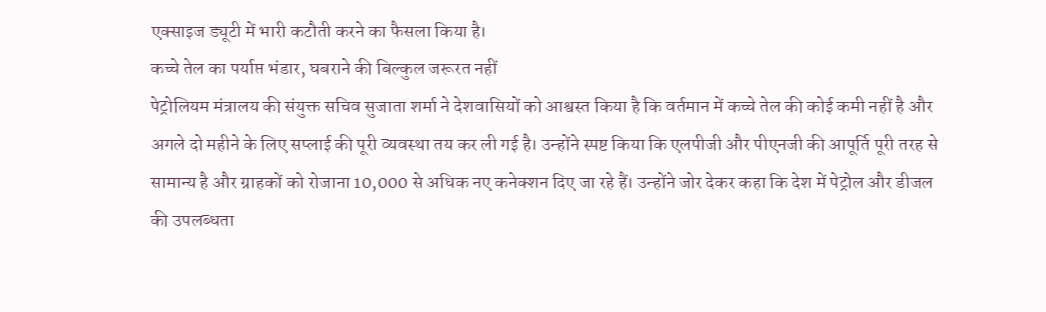एक्साइज ड्यूटी में भारी कटौती करने का फैसला किया है।
कच्चे तेल का पर्याप्त भंडार, घबराने की बिल्कुल जरूरत नहीं
पेट्रोलियम मंत्रालय की संयुक्त सचिव सुजाता शर्मा ने देशवासियों को आश्वस्त किया है कि वर्तमान में कच्चे तेल की कोई कमी नहीं है और अगले दो महीने के लिए सप्लाई की पूरी व्यवस्था तय कर ली गई है। उन्होंने स्पष्ट किया कि एलपीजी और पीएनजी की आपूर्ति पूरी तरह से सामान्य है और ग्राहकों को रोजाना 10,000 से अधिक नए कनेक्शन दिए जा रहे हैं। उन्होंने जोर देकर कहा कि देश में पेट्रोल और डीजल की उपलब्धता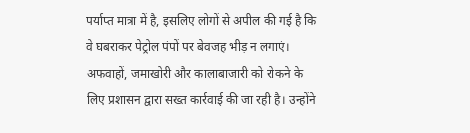पर्याप्त मात्रा में है, इसलिए लोगों से अपील की गई है कि वे घबराकर पेट्रोल पंपों पर बेवजह भीड़ न लगाएं। अफवाहों, जमाखोरी और कालाबाजारी को रोकने के लिए प्रशासन द्वारा सख्त कार्रवाई की जा रही है। उन्होंने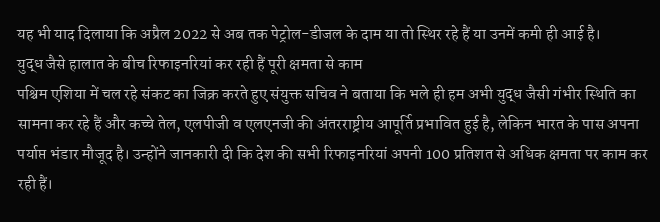यह भी याद दिलाया कि अप्रैल 2022 से अब तक पेट्रोल-डीजल के दाम या तो स्थिर रहे हैं या उनमें कमी ही आई है।
युद्ध जैसे हालात के बीच रिफाइनरियां कर रही हैं पूरी क्षमता से काम
पश्चिम एशिया में चल रहे संकट का जिक्र करते हुए संयुक्त सचिव ने बताया कि भले ही हम अभी युद्ध जैसी गंभीर स्थिति का सामना कर रहे हैं और कच्चे तेल, एलपीजी व एलएनजी की अंतरराष्ट्रीय आपूर्ति प्रभावित हुई है, लेकिन भारत के पास अपना पर्याप्त भंडार मौजूद है। उन्होंने जानकारी दी कि देश की सभी रिफाइनरियां अपनी 100 प्रतिशत से अधिक क्षमता पर काम कर रही हैं।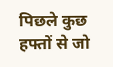पिछले कुछ हफ्तों से जो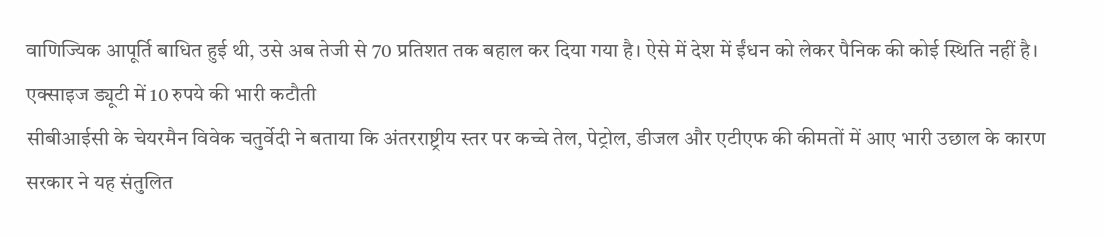वाणिज्यिक आपूर्ति बाधित हुई थी, उसे अब तेजी से 70 प्रतिशत तक बहाल कर दिया गया है। ऐसे में देश में ईंधन को लेकर पैनिक की कोई स्थिति नहीं है।
एक्साइज ड्यूटी में 10 रुपये की भारी कटौती
सीबीआईसी के चेयरमैन विवेक चतुर्वेदी ने बताया कि अंतरराष्ट्रीय स्तर पर कच्चे तेल, पेट्रोल, डीजल और एटीएफ की कीमतों में आए भारी उछाल के कारण सरकार ने यह संतुलित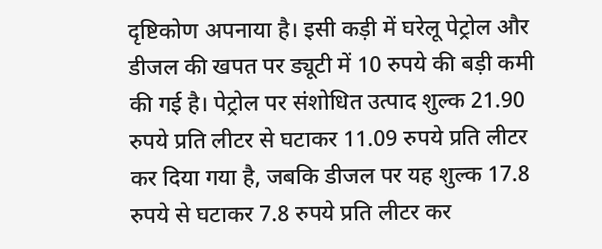दृष्टिकोण अपनाया है। इसी कड़ी में घरेलू पेट्रोल और डीजल की खपत पर ड्यूटी में 10 रुपये की बड़ी कमी की गई है। पेट्रोल पर संशोधित उत्पाद शुल्क 21.90 रुपये प्रति लीटर से घटाकर 11.09 रुपये प्रति लीटर कर दिया गया है, जबकि डीजल पर यह शुल्क 17.8 रुपये से घटाकर 7.8 रुपये प्रति लीटर कर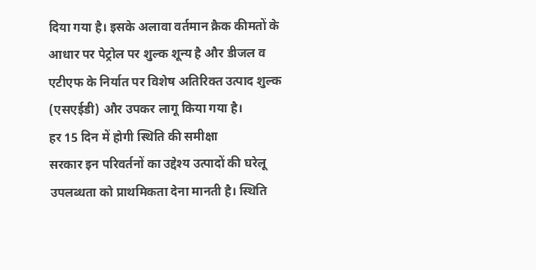दिया गया है। इसके अलावा वर्तमान क्रैक कीमतों के आधार पर पेट्रोल पर शुल्क शून्य है और डीजल व एटीएफ के निर्यात पर विशेष अतिरिक्त उत्पाद शुल्क (एसएईडी) और उपकर लागू किया गया है।
हर 15 दिन में होगी स्थिति की समीक्षा
सरकार इन परिवर्तनों का उद्देश्य उत्पादों की घरेलू उपलब्धता को प्राथमिकता देना मानती है। स्थिति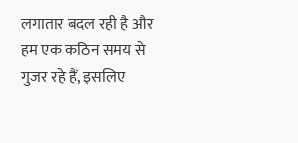लगातार बदल रही है और हम एक कठिन समय से गुजर रहे हैं, इसलिए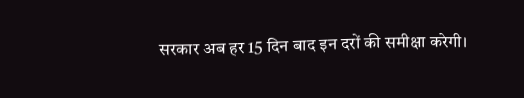सरकार अब हर 15 दिन बाद इन दरों की समीक्षा करेगी।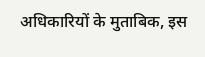अधिकारियों के मुताबिक, इस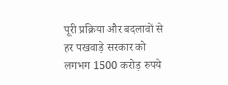पूरी प्रक्रिया और बदलावों से हर पखवाड़े सरकार को लगभग 1500 करोड़ रुपये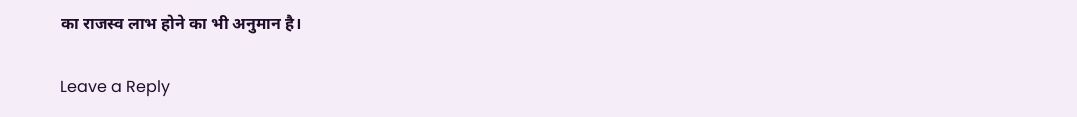का राजस्व लाभ होने का भी अनुमान है।

Leave a Reply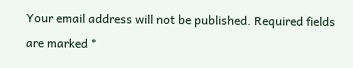Your email address will not be published. Required fields are marked *